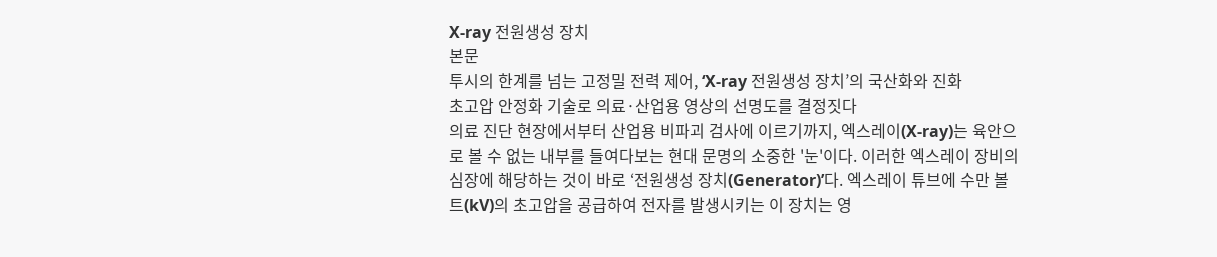X-ray 전원생성 장치
본문
투시의 한계를 넘는 고정밀 전력 제어, ‘X-ray 전원생성 장치’의 국산화와 진화
초고압 안정화 기술로 의료·산업용 영상의 선명도를 결정짓다
의료 진단 현장에서부터 산업용 비파괴 검사에 이르기까지, 엑스레이(X-ray)는 육안으로 볼 수 없는 내부를 들여다보는 현대 문명의 소중한 '눈'이다. 이러한 엑스레이 장비의 심장에 해당하는 것이 바로 ‘전원생성 장치(Generator)’다. 엑스레이 튜브에 수만 볼트(kV)의 초고압을 공급하여 전자를 발생시키는 이 장치는 영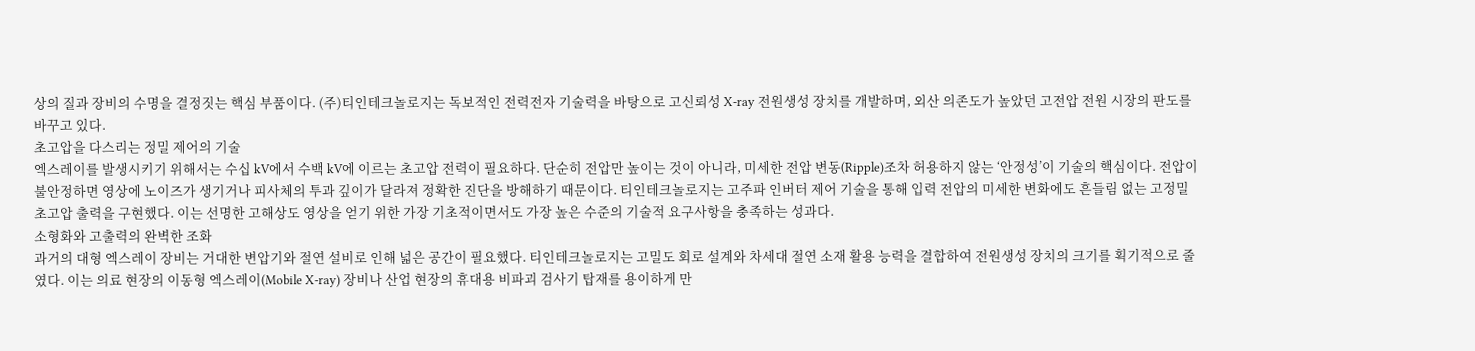상의 질과 장비의 수명을 결정짓는 핵심 부품이다. (주)티인테크놀로지는 독보적인 전력전자 기술력을 바탕으로 고신뢰성 X-ray 전원생성 장치를 개발하며, 외산 의존도가 높았던 고전압 전원 시장의 판도를 바꾸고 있다.
초고압을 다스리는 정밀 제어의 기술
엑스레이를 발생시키기 위해서는 수십 kV에서 수백 kV에 이르는 초고압 전력이 필요하다. 단순히 전압만 높이는 것이 아니라, 미세한 전압 변동(Ripple)조차 허용하지 않는 ‘안정성’이 기술의 핵심이다. 전압이 불안정하면 영상에 노이즈가 생기거나 피사체의 투과 깊이가 달라져 정확한 진단을 방해하기 때문이다. 티인테크놀로지는 고주파 인버터 제어 기술을 통해 입력 전압의 미세한 변화에도 흔들림 없는 고정밀 초고압 출력을 구현했다. 이는 선명한 고해상도 영상을 얻기 위한 가장 기초적이면서도 가장 높은 수준의 기술적 요구사항을 충족하는 성과다.
소형화와 고출력의 완벽한 조화
과거의 대형 엑스레이 장비는 거대한 변압기와 절연 설비로 인해 넓은 공간이 필요했다. 티인테크놀로지는 고밀도 회로 설계와 차세대 절연 소재 활용 능력을 결합하여 전원생성 장치의 크기를 획기적으로 줄였다. 이는 의료 현장의 이동형 엑스레이(Mobile X-ray) 장비나 산업 현장의 휴대용 비파괴 검사기 탑재를 용이하게 만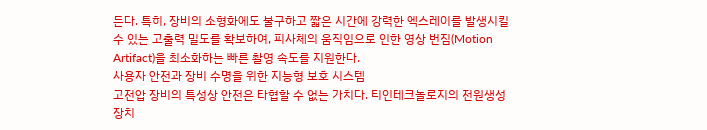든다. 특히, 장비의 소형화에도 불구하고 짧은 시간에 강력한 엑스레이를 발생시킬 수 있는 고출력 밀도를 확보하여, 피사체의 움직임으로 인한 영상 번짐(Motion Artifact)을 최소화하는 빠른 촬영 속도를 지원한다.
사용자 안전과 장비 수명을 위한 지능형 보호 시스템
고전압 장비의 특성상 안전은 타협할 수 없는 가치다. 티인테크놀로지의 전원생성 장치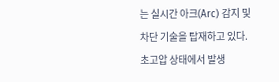는 실시간 아크(Arc) 감지 및 차단 기술을 탑재하고 있다. 초고압 상태에서 발생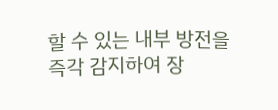할 수 있는 내부 방전을 즉각 감지하여 장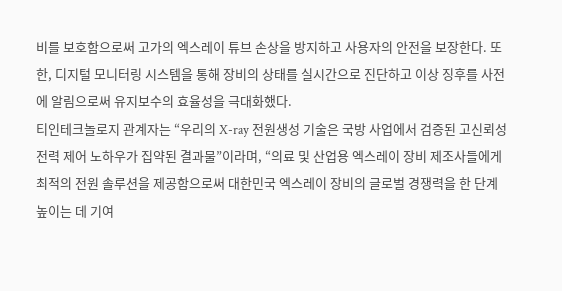비를 보호함으로써 고가의 엑스레이 튜브 손상을 방지하고 사용자의 안전을 보장한다. 또한, 디지털 모니터링 시스템을 통해 장비의 상태를 실시간으로 진단하고 이상 징후를 사전에 알림으로써 유지보수의 효율성을 극대화했다.
티인테크놀로지 관계자는 “우리의 X-ray 전원생성 기술은 국방 사업에서 검증된 고신뢰성 전력 제어 노하우가 집약된 결과물”이라며, “의료 및 산업용 엑스레이 장비 제조사들에게 최적의 전원 솔루션을 제공함으로써 대한민국 엑스레이 장비의 글로벌 경쟁력을 한 단계 높이는 데 기여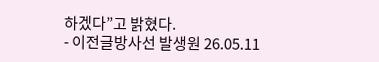하겠다”고 밝혔다.
- 이전글방사선 발생원 26.05.11